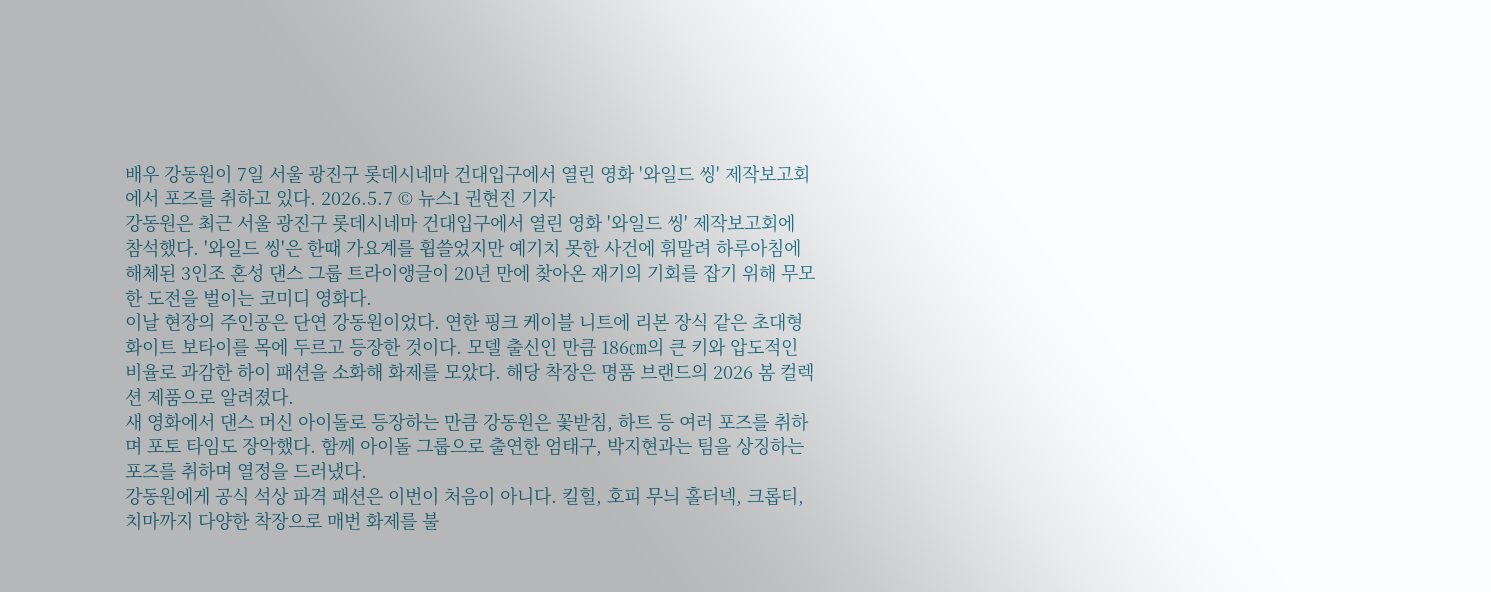배우 강동원이 7일 서울 광진구 롯데시네마 건대입구에서 열린 영화 '와일드 씽' 제작보고회에서 포즈를 취하고 있다. 2026.5.7 © 뉴스1 권현진 기자
강동원은 최근 서울 광진구 롯데시네마 건대입구에서 열린 영화 '와일드 씽' 제작보고회에 참석했다. '와일드 씽'은 한때 가요계를 휩쓸었지만 예기치 못한 사건에 휘말려 하루아침에 해체된 3인조 혼성 댄스 그룹 트라이앵글이 20년 만에 찾아온 재기의 기회를 잡기 위해 무모한 도전을 벌이는 코미디 영화다.
이날 현장의 주인공은 단연 강동원이었다. 연한 핑크 케이블 니트에 리본 장식 같은 초대형 화이트 보타이를 목에 두르고 등장한 것이다. 모델 출신인 만큼 186㎝의 큰 키와 압도적인 비율로 과감한 하이 패션을 소화해 화제를 모았다. 해당 착장은 명품 브랜드의 2026 봄 컬렉션 제품으로 알려졌다.
새 영화에서 댄스 머신 아이돌로 등장하는 만큼 강동원은 꽃받침, 하트 등 여러 포즈를 취하며 포토 타임도 장악했다. 함께 아이돌 그룹으로 출연한 엄태구, 박지현과는 팀을 상징하는 포즈를 취하며 열정을 드러냈다.
강동원에게 공식 석상 파격 패션은 이번이 처음이 아니다. 킬힐, 호피 무늬 홀터넥, 크롭티, 치마까지 다양한 착장으로 매번 화제를 불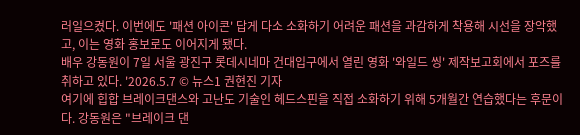러일으켰다. 이번에도 '패션 아이콘' 답게 다소 소화하기 어려운 패션을 과감하게 착용해 시선을 장악했고, 이는 영화 홍보로도 이어지게 됐다.
배우 강동원이 7일 서울 광진구 롯데시네마 건대입구에서 열린 영화 '와일드 씽' 제작보고회에서 포즈를 취하고 있다. '2026.5.7 © 뉴스1 권현진 기자
여기에 힙합 브레이크댄스와 고난도 기술인 헤드스핀을 직접 소화하기 위해 5개월간 연습했다는 후문이다. 강동원은 "브레이크 댄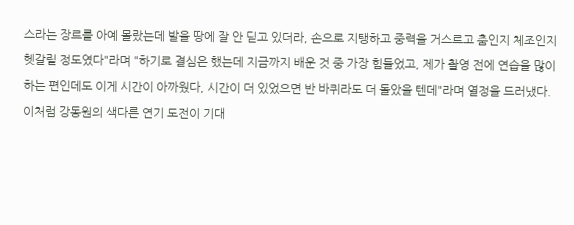스라는 장르를 아예 몰랐는데 발을 땅에 잘 안 딛고 있더라, 손으로 지탱하고 중력을 거스르고 춤인지 체조인지 헷갈릴 정도였다"라며 "하기로 결심은 했는데 지금까지 배운 것 중 가장 힘들었고, 제가 촬영 전에 연습을 많이 하는 편인데도 이게 시간이 아까웠다, 시간이 더 있었으면 반 바퀴라도 더 돌았을 텐데"라며 열정을 드러냈다.
이처럼 강동원의 색다른 연기 도전이 기대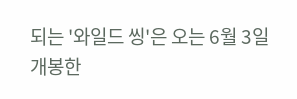되는 '와일드 씽'은 오는 6월 3일 개봉한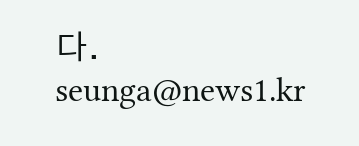다.
seunga@news1.kr